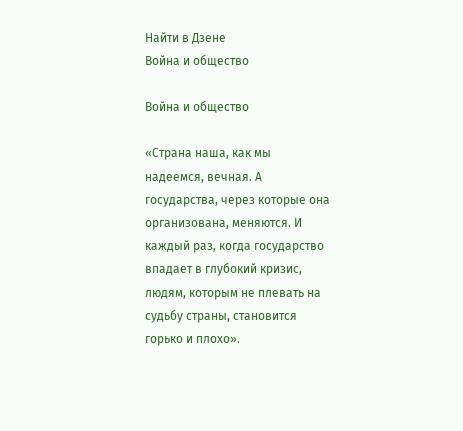Найти в Дзене
Война и общество

Война и общество

«Страна наша, как мы надеемся, вечная. А государства, через которые она организована, меняются. И каждый раз, когда государство впадает в глубокий кризис, людям, которым не плевать на судьбу страны, становится горько и плохо».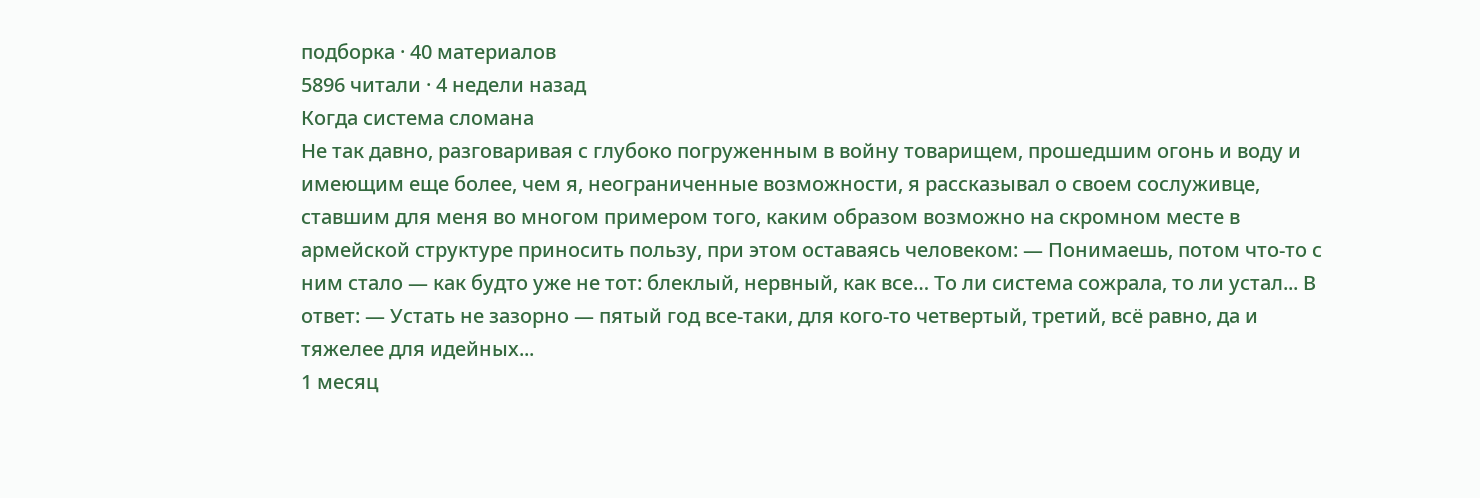подборка · 40 материалов
5896 читали · 4 недели назад
Когда система сломана
Не так давно, разговаривая с глубоко погруженным в войну товарищем, прошедшим огонь и воду и имеющим еще более, чем я, неограниченные возможности, я рассказывал о своем сослуживце, ставшим для меня во многом примером того, каким образом возможно на скромном месте в армейской структуре приносить пользу, при этом оставаясь человеком: — Понимаешь, потом что-то с ним стало — как будто уже не тот: блеклый, нервный, как все… То ли система сожрала, то ли устал... В ответ: — Устать не зазорно — пятый год все-таки, для кого-то четвертый, третий, всё равно, да и тяжелее для идейных...
1 месяц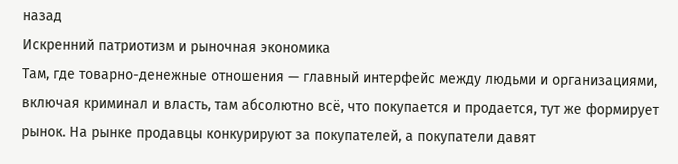назад
Искренний патриотизм и рыночная экономика
Там, где товарно-денежные отношения — главный интерфейс между людьми и организациями, включая криминал и власть, там абсолютно всё, что покупается и продается, тут же формирует рынок. На рынке продавцы конкурируют за покупателей, а покупатели давят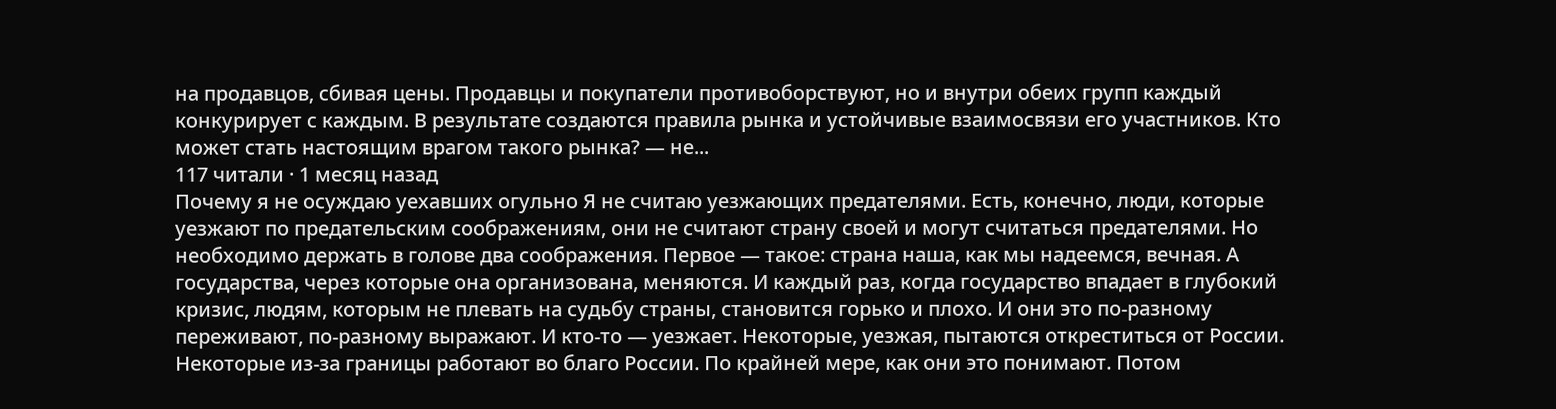на продавцов, сбивая цены. Продавцы и покупатели противоборствуют, но и внутри обеих групп каждый конкурирует с каждым. В результате создаются правила рынка и устойчивые взаимосвязи его участников. Кто может стать настоящим врагом такого рынка? — не...
117 читали · 1 месяц назад
Почему я не осуждаю уехавших огульно Я не считаю уезжающих предателями. Есть, конечно, люди, которые уезжают по предательским соображениям, они не считают страну своей и могут считаться предателями. Но необходимо держать в голове два соображения. Первое — такое: страна наша, как мы надеемся, вечная. А государства, через которые она организована, меняются. И каждый раз, когда государство впадает в глубокий кризис, людям, которым не плевать на судьбу страны, становится горько и плохо. И они это по-разному переживают, по-разному выражают. И кто-то — уезжает. Некоторые, уезжая, пытаются откреститься от России. Некоторые из-за границы работают во благо России. По крайней мере, как они это понимают. Потом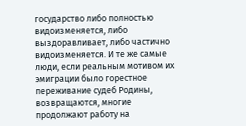государство либо полностью видоизменяется, либо выздоравливает, либо частично видоизменяется. И те же самые люди, если реальным мотивом их эмиграции было горестное переживание судеб Родины, возвращаются, многие продолжают работу на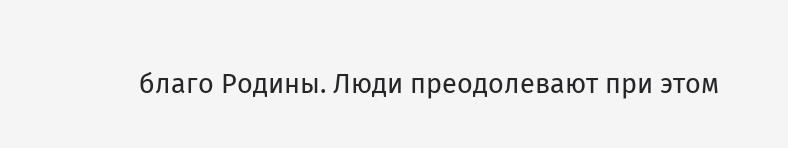благо Родины. Люди преодолевают при этом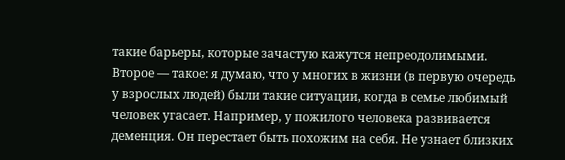такие барьеры, которые зачастую кажутся непреодолимыми. Второе — такое: я думаю, что у многих в жизни (в первую очередь у взрослых людей) были такие ситуации, когда в семье любимый человек угасает. Например, у пожилого человека развивается деменция. Он перестает быть похожим на себя. Не узнает близких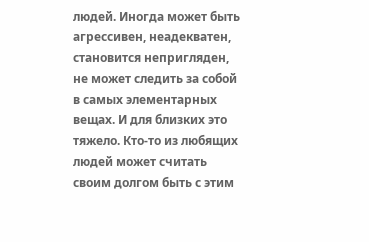людей. Иногда может быть агрессивен, неадекватен, становится непригляден, не может следить за собой в самых элементарных вещах. И для близких это тяжело. Кто-то из любящих людей может считать своим долгом быть с этим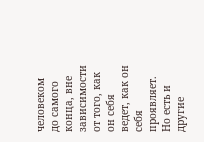человеком до самого конца, вне зависимости от того, как он себя ведет, как он себя проявляет. Но есть и другие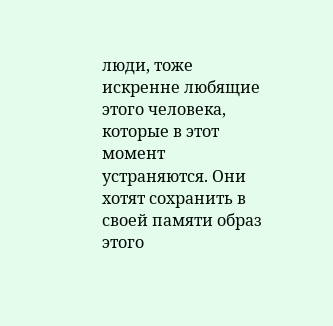люди, тоже искренне любящие этого человека, которые в этот момент устраняются. Они хотят сохранить в своей памяти образ этого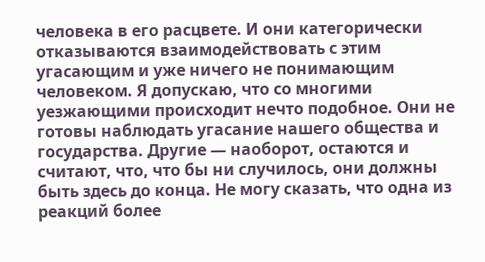человека в его расцвете. И они категорически отказываются взаимодействовать с этим угасающим и уже ничего не понимающим человеком. Я допускаю, что со многими уезжающими происходит нечто подобное. Они не готовы наблюдать угасание нашего общества и государства. Другие — наоборот, остаются и считают, что, что бы ни случилось, они должны быть здесь до конца. Не могу сказать, что одна из реакций более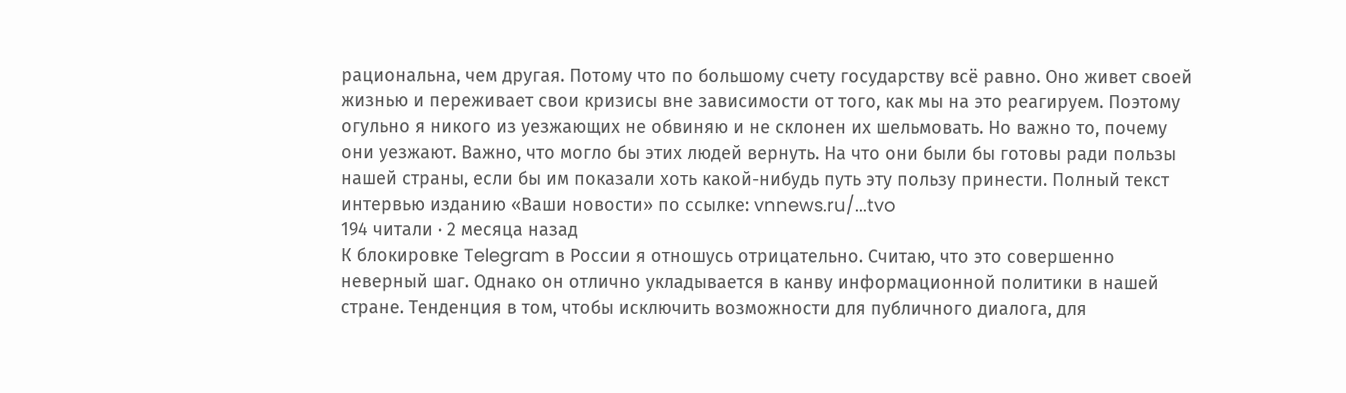рациональна, чем другая. Потому что по большому счету государству всё равно. Оно живет своей жизнью и переживает свои кризисы вне зависимости от того, как мы на это реагируем. Поэтому огульно я никого из уезжающих не обвиняю и не склонен их шельмовать. Но важно то, почему они уезжают. Важно, что могло бы этих людей вернуть. На что они были бы готовы ради пользы нашей страны, если бы им показали хоть какой-нибудь путь эту пользу принести. Полный текст интервью изданию «Ваши новости» по ссылке: vnnews.ru/...tvo
194 читали · 2 месяца назад
К блокировке Telegram в России я отношусь отрицательно. Считаю, что это совершенно неверный шаг. Однако он отлично укладывается в канву информационной политики в нашей стране. Тенденция в том, чтобы исключить возможности для публичного диалога, для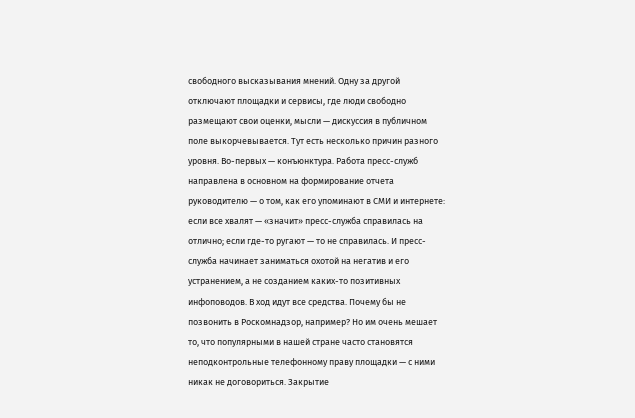свободного высказывания мнений. Одну за другой отключают площадки и сервисы, где люди свободно размещают свои оценки, мысли — дискуссия в публичном поле выкорчевывается. Тут есть несколько причин разного уровня. Во-первых — конъюнктура. Работа пресс-служб направлена в основном на формирование отчета руководителю — о том, как его упоминают в СМИ и интернете: если все хвалят — «значит» пресс-служба справилась на отлично; если где-то ругают — то не справилась. И пресс-служба начинает заниматься охотой на негатив и его устранением, а не созданием каких-то позитивных инфоповодов. В ход идут все средства. Почему бы не позвонить в Роскомнадзор, например? Но им очень мешает то, что популярными в нашей стране часто становятся неподконтрольные телефонному праву площадки — с ними никак не договориться. Закрытие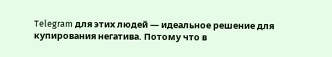Telegram для этих людей — идеальное решение для купирования негатива. Потому что в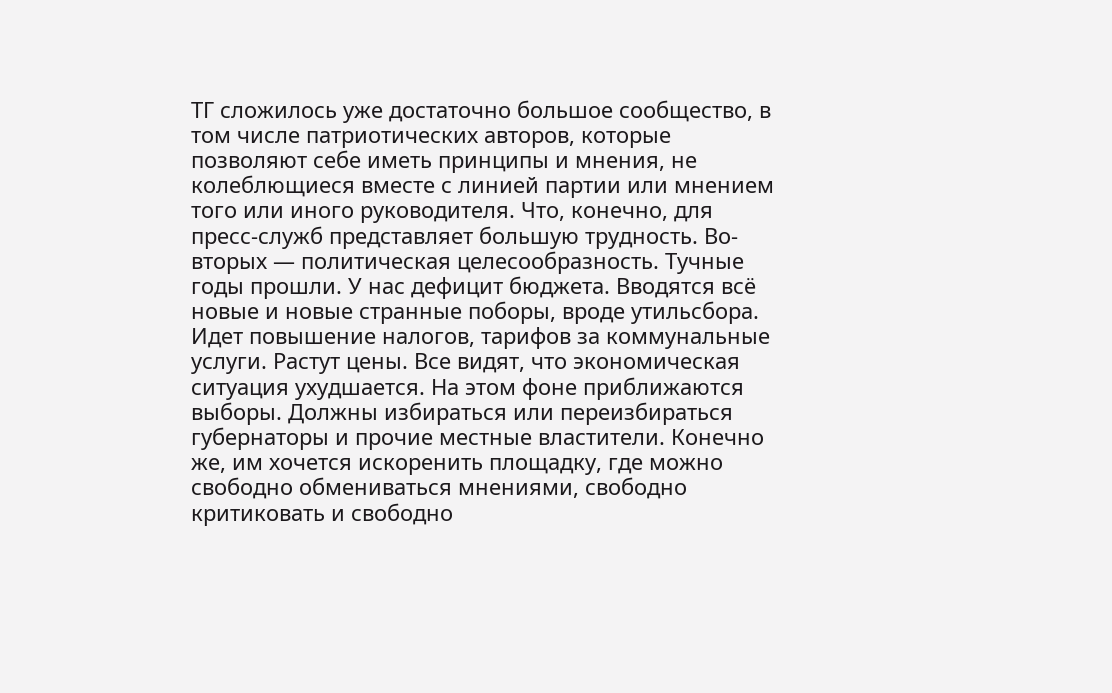ТГ сложилось уже достаточно большое сообщество, в том числе патриотических авторов, которые позволяют себе иметь принципы и мнения, не колеблющиеся вместе с линией партии или мнением того или иного руководителя. Что, конечно, для пресс-служб представляет большую трудность. Во-вторых — политическая целесообразность. Тучные годы прошли. У нас дефицит бюджета. Вводятся всё новые и новые странные поборы, вроде утильсбора. Идет повышение налогов, тарифов за коммунальные услуги. Растут цены. Все видят, что экономическая ситуация ухудшается. На этом фоне приближаются выборы. Должны избираться или переизбираться губернаторы и прочие местные властители. Конечно же, им хочется искоренить площадку, где можно свободно обмениваться мнениями, свободно критиковать и свободно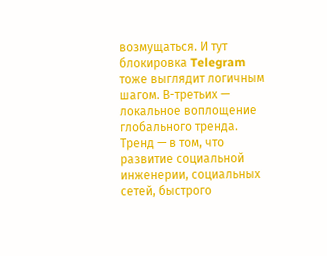возмущаться. И тут блокировка Telegram тоже выглядит логичным шагом. В-третьих — локальное воплощение глобального тренда. Тренд — в том, что развитие социальной инженерии, социальных сетей, быстрого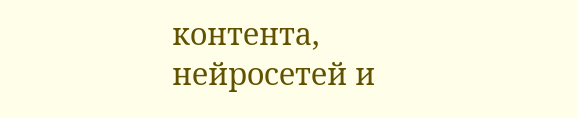контента, нейросетей и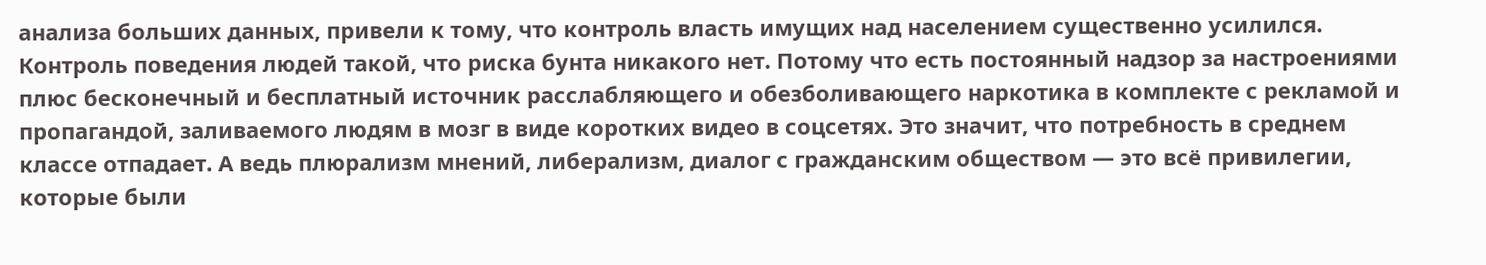анализа больших данных, привели к тому, что контроль власть имущих над населением существенно усилился. Контроль поведения людей такой, что риска бунта никакого нет. Потому что есть постоянный надзор за настроениями плюс бесконечный и бесплатный источник расслабляющего и обезболивающего наркотика в комплекте с рекламой и пропагандой, заливаемого людям в мозг в виде коротких видео в соцсетях. Это значит, что потребность в среднем классе отпадает. А ведь плюрализм мнений, либерализм, диалог с гражданским обществом — это всё привилегии, которые были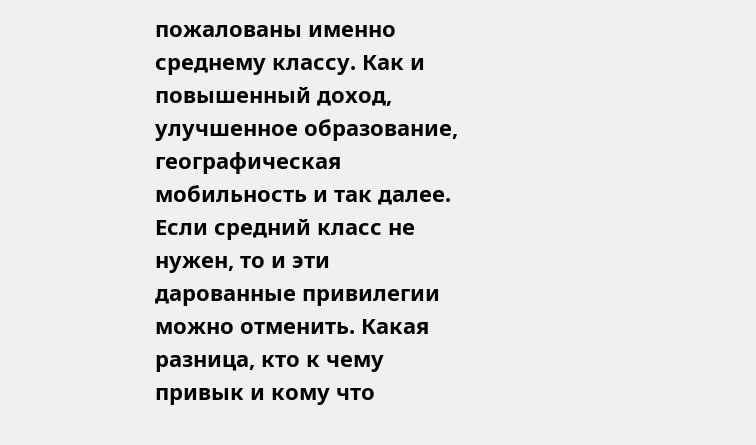пожалованы именно среднему классу. Как и повышенный доход, улучшенное образование, географическая мобильность и так далее. Если средний класс не нужен, то и эти дарованные привилегии можно отменить. Какая разница, кто к чему привык и кому что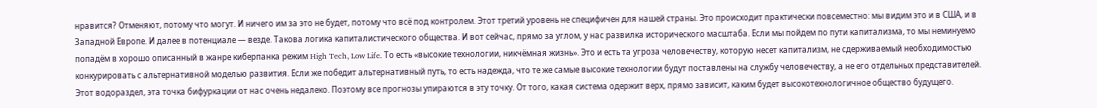нравится? Отменяют, потому что могут. И ничего им за это не будет, потому что всё под контролем. Этот третий уровень не специфичен для нашей страны. Это происходит практически повсеместно: мы видим это и в США, и в Западной Европе. И далее в потенциале — везде. Такова логика капиталистического общества. И вот сейчас, прямо за углом, у нас развилка исторического масштаба. Если мы пойдем по пути капитализма, то мы неминуемо попадём в хорошо описанный в жанре киберпанка режим High Tech, Low Life. То есть «высокие технологии, никчёмная жизнь». Это и есть та угроза человечеству, которую несет капитализм, не сдерживаемый необходимостью конкурировать с альтернативной моделью развития. Если же победит альтернативный путь, то есть надежда, что те же самые высокие технологии будут поставлены на службу человечеству, а не его отдельных представителей. Этот водораздел, эта точка бифуркации от нас очень недалеко. Поэтому все прогнозы упираются в эту точку. От того, какая система одержит верх, прямо зависит, каким будет высокотехнологичное общество будущего.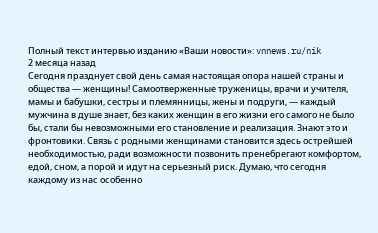Полный текст интервью изданию «Ваши новости»: vnnews.ru/nik
2 месяца назад
Сегодня празднует свой день самая настоящая опора нашей страны и общества — женщины! Самоотверженные труженицы, врачи и учителя, мамы и бабушки, сестры и племянницы, жены и подруги, — каждый мужчина в душе знает, без каких женщин в его жизни его самого не было бы, стали бы невозможными его становление и реализация. Знают это и фронтовики. Связь с родными женщинами становится здесь острейшей необходимостью, ради возможности позвонить пренебрегают комфортом, едой, сном, а порой и идут на серьезный риск. Думаю, что сегодня каждому из нас особенно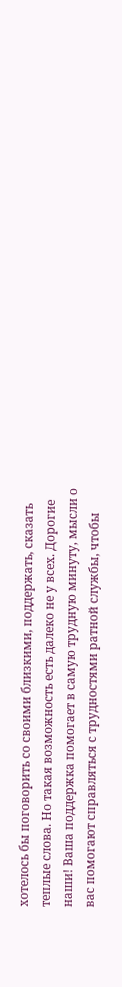хотелось бы поговорить со своими близкими, поддержать, сказать теплые слова. Но такая возможность есть далеко не у всех. Дорогие наши! Ваша поддержка помогает в самую трудную минуту, мысли о вас помогают справляться с трудностями ратной службы, чтобы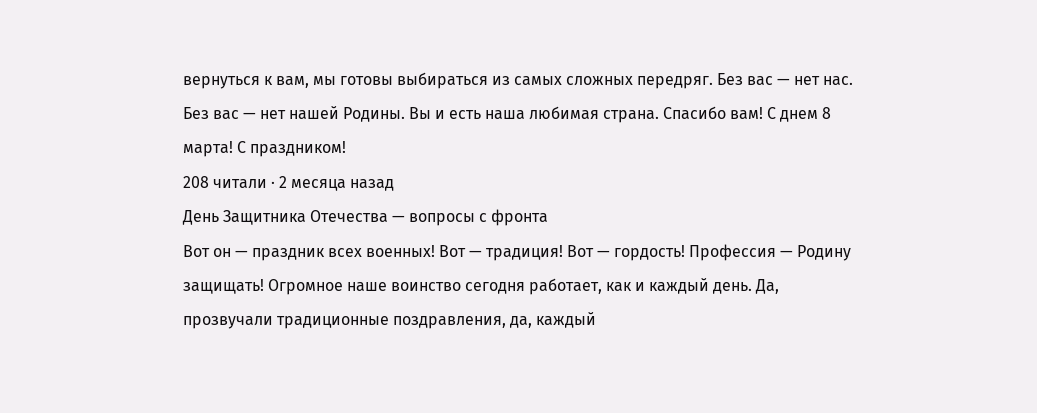вернуться к вам, мы готовы выбираться из самых сложных передряг. Без вас — нет нас. Без вас — нет нашей Родины. Вы и есть наша любимая страна. Спасибо вам! С днем 8 марта! С праздником!
208 читали · 2 месяца назад
День Защитника Отечества — вопросы с фронта
Вот он — праздник всех военных! Вот — традиция! Вот — гордость! Профессия — Родину защищать! Огромное наше воинство сегодня работает, как и каждый день. Да, прозвучали традиционные поздравления, да, каждый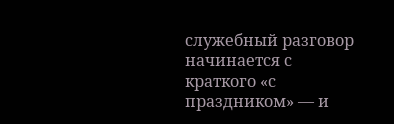служебный разговор начинается с краткого «с праздником» — и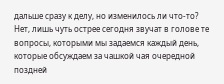дальше сразу к делу, но изменилось ли что-то? Нет, лишь чуть острее сегодня звучат в голове те вопросы, которыми мы задаемся каждый день, которые обсуждаем за чашкой чая очередной поздней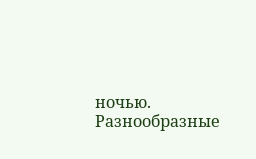ночью. Разнообразные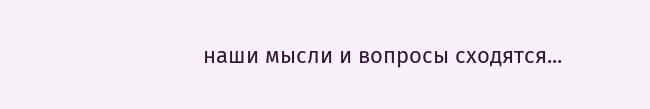наши мысли и вопросы сходятся...